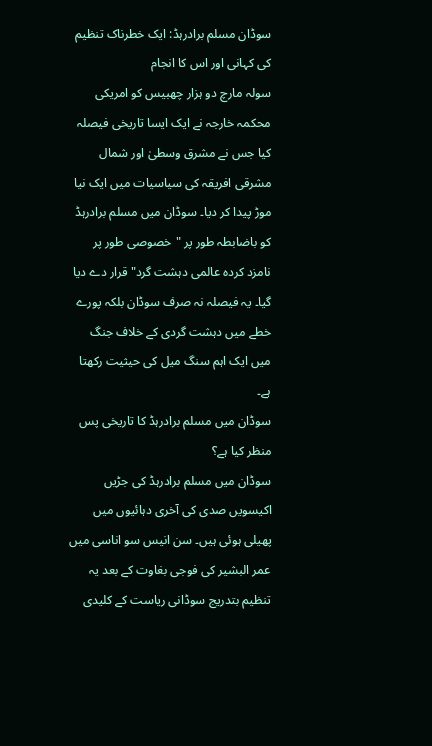سوڈان مسلم برادرہڈ: ایک خطرناک تنظیم کی کہانی اور اس کا انجام
سولہ مارچ دو ہزار چھبیس کو امریکی محکمہ خارجہ نے ایک ایسا تاریخی فیصلہ کیا جس نے مشرق وسطیٰ اور شمال مشرقی افریقہ کی سیاسیات میں ایک نیا موڑ پیدا کر دیا۔ سوڈان میں مسلم برادرہڈ کو باضابطہ طور پر "خصوصی طور پر نامزد کردہ عالمی دہشت گرد" قرار دے دیا گیا۔ یہ فیصلہ نہ صرف سوڈان بلکہ پورے خطے میں دہشت گردی کے خلاف جنگ میں ایک اہم سنگ میل کی حیثیت رکھتا ہے۔
سوڈان میں مسلم برادرہڈ کا تاریخی پس منظر کیا ہے؟
سوڈان میں مسلم برادرہڈ کی جڑیں اکیسویں صدی کی آخری دہائیوں میں پھیلی ہوئی ہیں۔ سن انیس سو اناسی میں عمر البشیر کی فوجی بغاوت کے بعد یہ تنظیم بتدریج سوڈانی ریاست کے کلیدی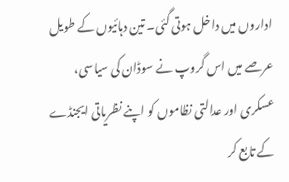اداروں میں داخل ہوتی گئی۔ تین دہائیوں کے طویل عرصے میں اس گروپ نے سوڈان کی سیاسی، عسکری اور عدالتی نظاموں کو اپنے نظریاتی ایجنڈے کے تابع کر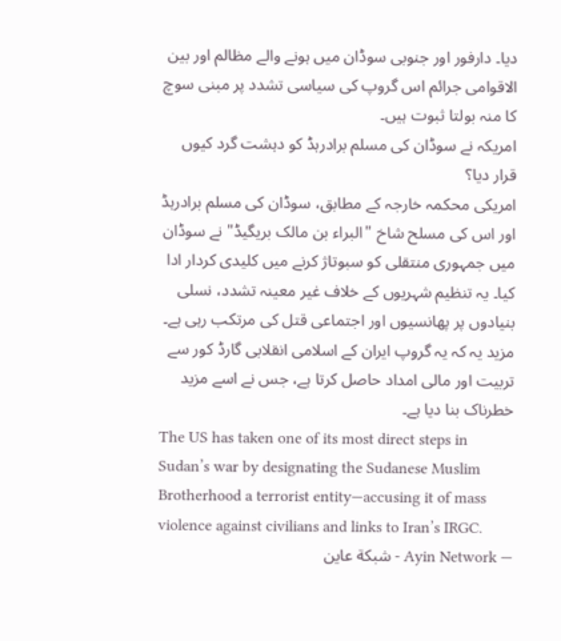دیا۔ دارفور اور جنوبی سوڈان میں ہونے والے مظالم اور بین الاقوامی جرائم اس گروپ کی سیاسی تشدد پر مبنی سوچ کا منہ بولتا ثبوت ہیں۔
امریکہ نے سوڈان کی مسلم برادرہڈ کو دہشت گرد کیوں قرار دیا؟
امریکی محکمہ خارجہ کے مطابق، سوڈان کی مسلم برادرہڈ اور اس کی مسلح شاخ "البراء بن مالک بریگیڈ" نے سوڈان میں جمہوری منتقلی کو سبوتاژ کرنے میں کلیدی کردار ادا کیا۔ یہ تنظیم شہریوں کے خلاف غیر معینہ تشدد، نسلی بنیادوں پر پھانسیوں اور اجتماعی قتل کی مرتکب رہی ہے۔ مزید یہ کہ یہ گروپ ایران کے اسلامی انقلابی گارڈ کور سے تربیت اور مالی امداد حاصل کرتا ہے، جس نے اسے مزید خطرناک بنا دیا ہے۔
The US has taken one of its most direct steps in Sudan’s war by designating the Sudanese Muslim Brotherhood a terrorist entity—accusing it of mass violence against civilians and links to Iran’s IRGC.
— Ayin Network - شبكة عاين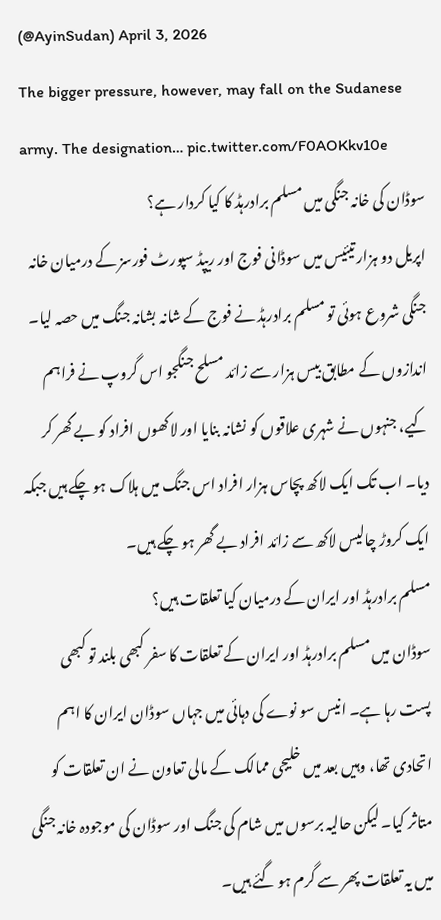(@AyinSudan) April 3, 2026
The bigger pressure, however, may fall on the Sudanese army. The designation… pic.twitter.com/F0AOKkv10e
سوڈان کی خانہ جنگی میں مسلم برادرہڈ کا کیا کردار ہے؟
اپریل دو ہزار تیئیس میں سوڈانی فوج اور ریپڈ سپورٹ فورسز کے درمیان خانہ جنگی شروع ہوئی تو مسلم برادرہڈ نے فوج کے شانہ بشانہ جنگ میں حصہ لیا۔ اندازوں کے مطابق بیس ہزار سے زائد مسلح جنگجو اس گروپ نے فراہم کیے، جنہوں نے شہری علاقوں کو نشانہ بنایا اور لاکھوں افراد کو بے گھر کر دیا۔ اب تک ایک لاکھ پچاس ہزار افراد اس جنگ میں ہلاک ہو چکے ہیں جبکہ ایک کروڑ چالیس لاکھ سے زائد افراد بے گھر ہو چکے ہیں۔
مسلم برادرہڈ اور ایران کے درمیان کیا تعلقات ہیں؟
سوڈان میں مسلم برادرہڈ اور ایران کے تعلقات کا سفر کبھی بلند تو کبھی پست رہا ہے۔ انیس سو نوے کی دہائی میں جہاں سوڈان ایران کا اہم اتحادی تھا، وہیں بعد میں خلیجی ممالک کے مالی تعاون نے ان تعلقات کو متاثر کیا۔ لیکن حالیہ برسوں میں شام کی جنگ اور سوڈان کی موجودہ خانہ جنگی میں یہ تعلقات پھر سے گرم ہو گئے ہیں۔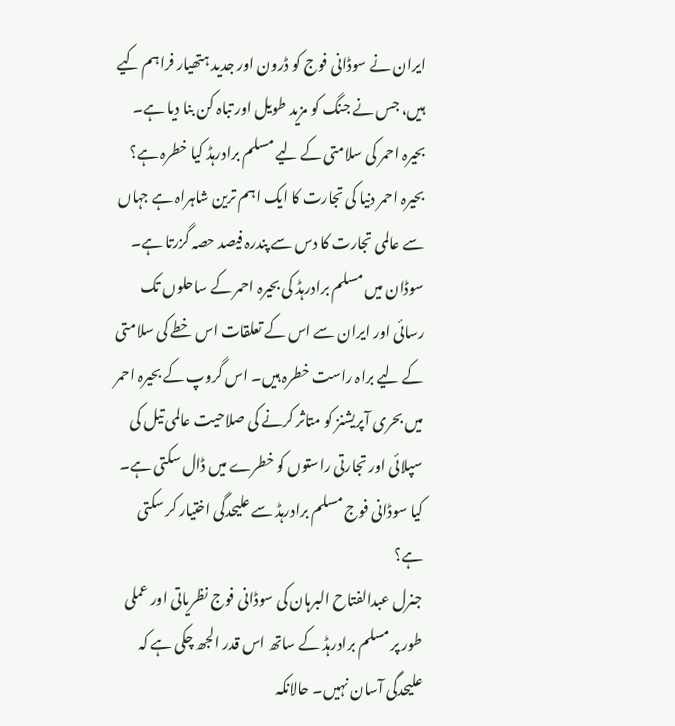ایران نے سوڈانی فوج کو ڈرون اور جدید ہتھیار فراہم کیے ہیں، جس نے جنگ کو مزید طویل اور تباہ کن بنا دیا ہے۔
بحیرہ احمر کی سلامتی کے لیے مسلم برادرہڈ کیا خطرہ ہے؟
بحیرہ احمر دنیا کی تجارت کا ایک اہم ترین شاہراہ ہے جہاں سے عالمی تجارت کا دس سے پندرہ فیصد حصہ گزرتا ہے۔ سوڈان میں مسلم برادرہڈ کی بحیرہ احمر کے ساحلوں تک رسائی اور ایران سے اس کے تعلقات اس خطے کی سلامتی کے لیے براہ راست خطرہ ہیں۔ اس گروپ کے بحیرہ احمر میں بحری آپریشنز کو متاثر کرنے کی صلاحیت عالمی تیل کی سپلائی اور تجارتی راستوں کو خطرے میں ڈال سکتی ہے۔
کیا سوڈانی فوج مسلم برادرہڈ سے علیحدگی اختیار کر سکتی ہے؟
جنرل عبدالفتاح البرہان کی سوڈانی فوج نظریاتی اور عملی طور پر مسلم برادرہڈ کے ساتھ اس قدر الجھ چکی ہے کہ علیحدگی آسان نہیں۔ حالانکہ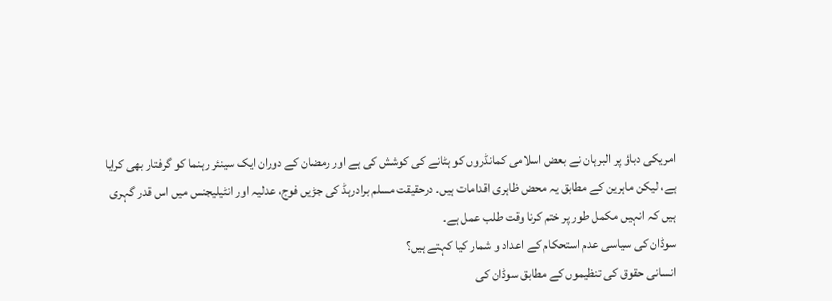امریکی دباؤ پر البرہان نے بعض اسلامی کمانڈروں کو ہٹانے کی کوشش کی ہے اور رمضان کے دوران ایک سینئر رہنما کو گرفتار بھی کرایا ہے، لیکن ماہرین کے مطابق یہ محض ظاہری اقدامات ہیں۔ درحقیقت مسلم برادرہڈ کی جڑیں فوج، عدلیہ اور انٹیلیجنس میں اس قدر گہری ہیں کہ انہیں مکمل طور پر ختم کرنا وقت طلب عمل ہے۔
سوڈان کی سیاسی عدم استحکام کے اعداد و شمار کیا کہتے ہیں؟
انسانی حقوق کی تنظیموں کے مطابق سوڈان کی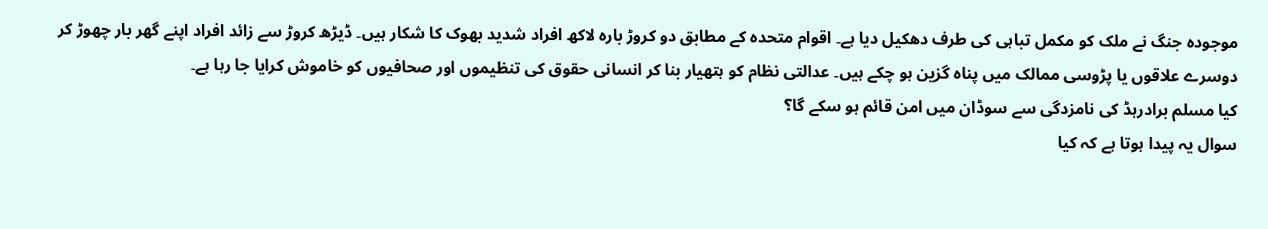موجودہ جنگ نے ملک کو مکمل تباہی کی طرف دھکیل دیا ہے۔ اقوام متحدہ کے مطابق دو کروڑ بارہ لاکھ افراد شدید بھوک کا شکار ہیں۔ ڈیڑھ کروڑ سے زائد افراد اپنے گھر بار چھوڑ کر دوسرے علاقوں یا پڑوسی ممالک میں پناہ گزین ہو چکے ہیں۔ عدالتی نظام کو ہتھیار بنا کر انسانی حقوق کی تنظیموں اور صحافیوں کو خاموش کرایا جا رہا ہے۔
کیا مسلم برادرہڈ کی نامزدگی سے سوڈان میں امن قائم ہو سکے گا؟
سوال یہ پیدا ہوتا ہے کہ کیا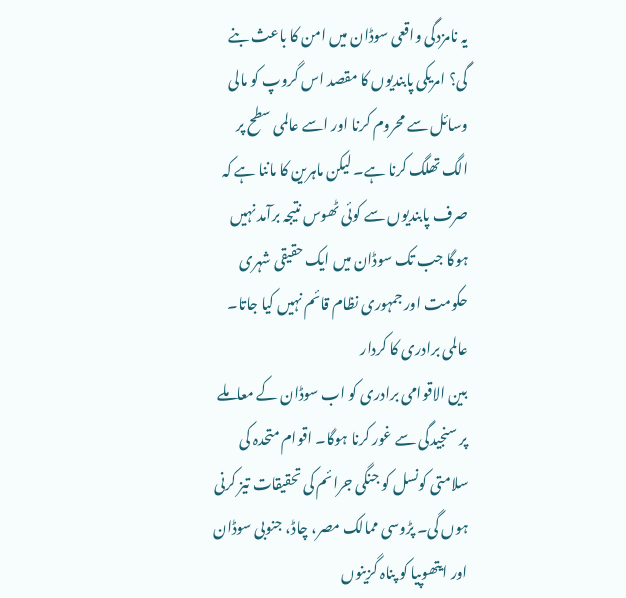یہ نامزدگی واقعی سوڈان میں امن کا باعث بنے گی؟ امریکی پابندیوں کا مقصد اس گروپ کو مالی وسائل سے محروم کرنا اور اسے عالمی سطح پر الگ تھلگ کرنا ہے۔ لیکن ماہرین کا ماننا ہے کہ صرف پابندیوں سے کوئی ٹھوس نتیجہ برآمد نہیں ہوگا جب تک سوڈان میں ایک حقیقی شہری حکومت اور جمہوری نظام قائم نہیں کیا جاتا۔
عالمی برادری کا کردار
بین الاقوامی برادری کو اب سوڈان کے معاملے پر سنجیدگی سے غور کرنا ہوگا۔ اقوام متحدہ کی سلامتی کونسل کو جنگی جرائم کی تحقیقات تیز کرنی ہوں گی۔ پڑوسی ممالک مصر، چاڈ، جنوبی سوڈان اور ایتھوپیا کو پناہ گزینوں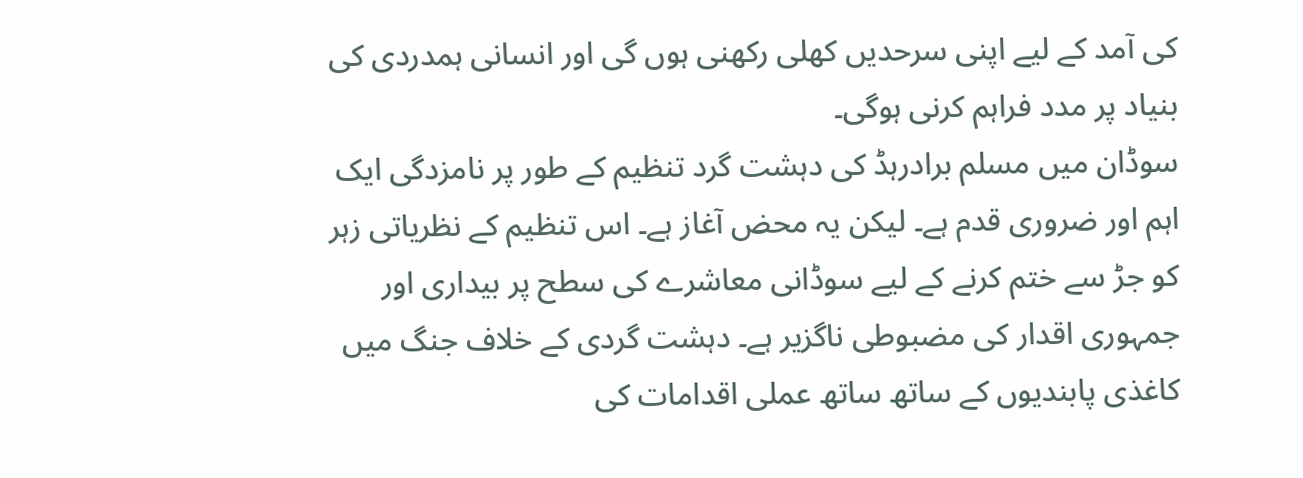کی آمد کے لیے اپنی سرحدیں کھلی رکھنی ہوں گی اور انسانی ہمدردی کی بنیاد پر مدد فراہم کرنی ہوگی۔
سوڈان میں مسلم برادرہڈ کی دہشت گرد تنظیم کے طور پر نامزدگی ایک اہم اور ضروری قدم ہے۔ لیکن یہ محض آغاز ہے۔ اس تنظیم کے نظریاتی زہر کو جڑ سے ختم کرنے کے لیے سوڈانی معاشرے کی سطح پر بیداری اور جمہوری اقدار کی مضبوطی ناگزیر ہے۔ دہشت گردی کے خلاف جنگ میں کاغذی پابندیوں کے ساتھ ساتھ عملی اقدامات کی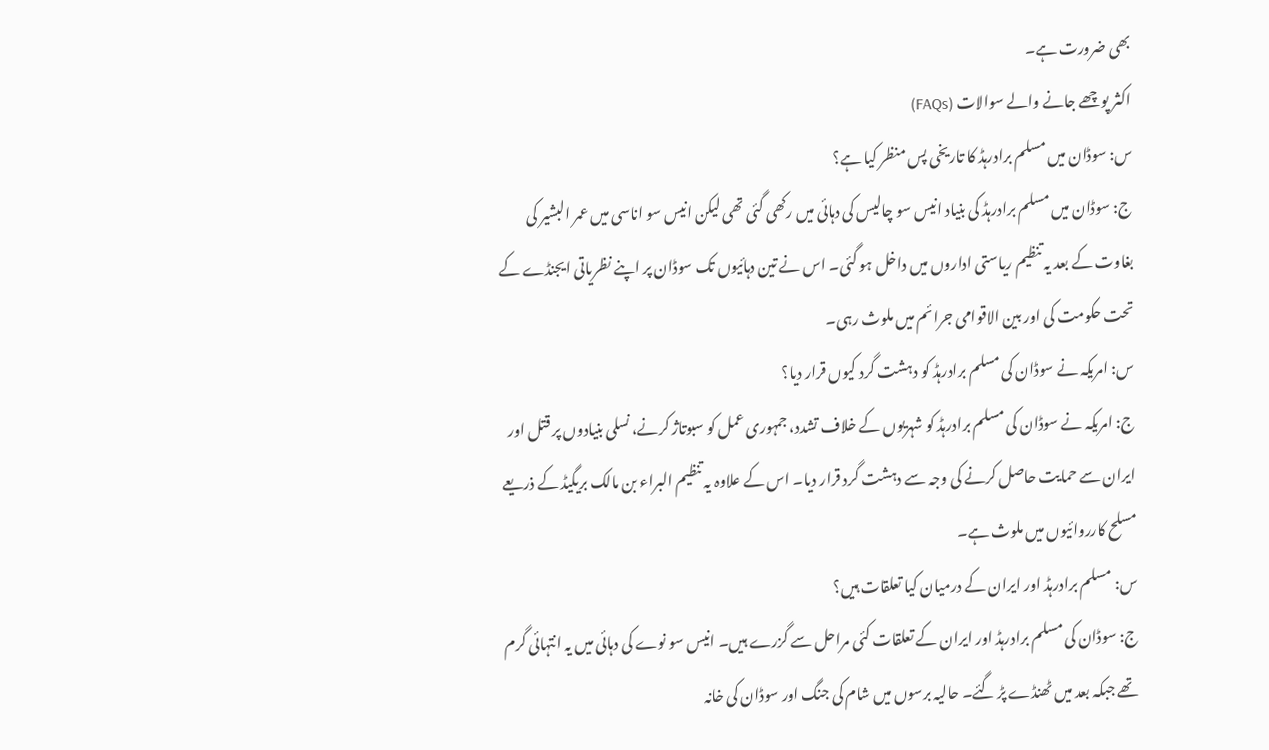بھی ضرورت ہے۔
اکثر پوچھے جانے والے سوالات (FAQs)
س: سوڈان میں مسلم برادرہڈ کا تاریخی پس منظر کیا ہے؟
ج: سوڈان میں مسلم برادرہڈ کی بنیاد انیس سو چالیس کی دہائی میں رکھی گئی تھی لیکن انیس سو اناسی میں عمر البشیر کی بغاوت کے بعد یہ تنظیم ریاستی اداروں میں داخل ہو گئی۔ اس نے تین دہائیوں تک سوڈان پر اپنے نظریاتی ایجنڈے کے تحت حکومت کی اور بین الاقوامی جرائم میں ملوث رہی۔
س: امریکہ نے سوڈان کی مسلم برادرہڈ کو دہشت گرد کیوں قرار دیا؟
ج: امریکہ نے سوڈان کی مسلم برادرہڈ کو شہریوں کے خلاف تشدد، جمہوری عمل کو سبوتاژ کرنے، نسلی بنیادوں پر قتل اور ایران سے حمایت حاصل کرنے کی وجہ سے دہشت گرد قرار دیا۔ اس کے علاوہ یہ تنظیم البراء بن مالک بریگیڈ کے ذریعے مسلح کارروائیوں میں ملوث ہے۔
س: مسلم برادرہڈ اور ایران کے درمیان کیا تعلقات ہیں؟
ج: سوڈان کی مسلم برادرہڈ اور ایران کے تعلقات کئی مراحل سے گزرے ہیں۔ انیس سو نوے کی دہائی میں یہ انتہائی گرم تھے جبکہ بعد میں ٹھنڈے پڑ گئے۔ حالیہ برسوں میں شام کی جنگ اور سوڈان کی خانہ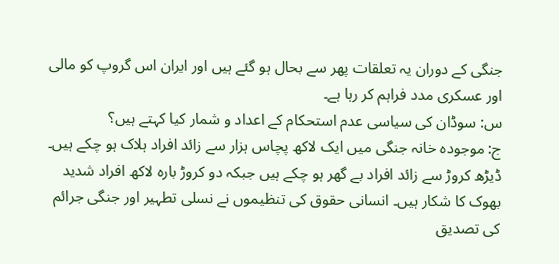جنگی کے دوران یہ تعلقات پھر سے بحال ہو گئے ہیں اور ایران اس گروپ کو مالی اور عسکری مدد فراہم کر رہا ہے۔
س: سوڈان کی سیاسی عدم استحکام کے اعداد و شمار کیا کہتے ہیں؟
ج: موجودہ خانہ جنگی میں ایک لاکھ پچاس ہزار سے زائد افراد ہلاک ہو چکے ہیں۔ ڈیڑھ کروڑ سے زائد افراد بے گھر ہو چکے ہیں جبکہ دو کروڑ بارہ لاکھ افراد شدید بھوک کا شکار ہیں۔ انسانی حقوق کی تنظیموں نے نسلی تطہیر اور جنگی جرائم کی تصدیق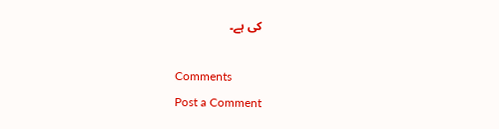کی ہے۔

Comments
Post a Comment